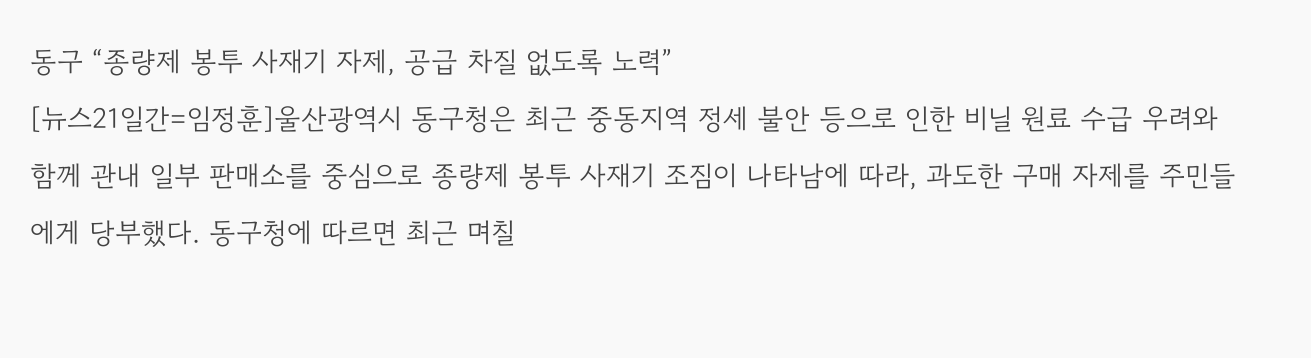동구 “종량제 봉투 사재기 자제, 공급 차질 없도록 노력”
[뉴스21일간=임정훈]울산광역시 동구청은 최근 중동지역 정세 불안 등으로 인한 비닐 원료 수급 우려와 함께 관내 일부 판매소를 중심으로 종량제 봉투 사재기 조짐이 나타남에 따라, 과도한 구매 자제를 주민들에게 당부했다. 동구청에 따르면 최근 며칠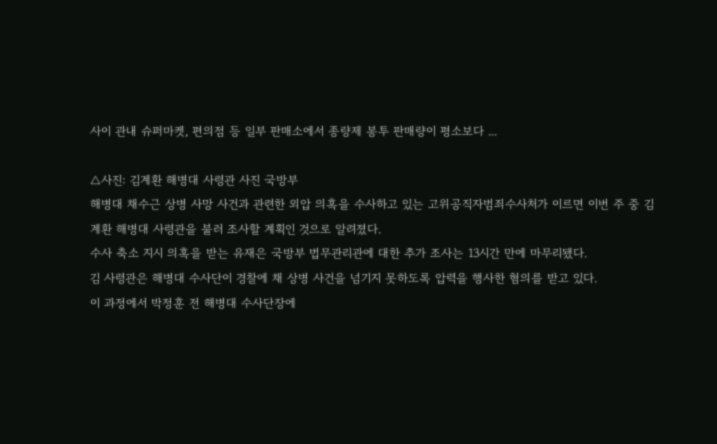사이 관내 슈퍼마켓, 편의점 등 일부 판매소에서 종량제 봉투 판매량이 평소보다 ...

△사진: 김계환 해병대 사령관 사진 국방부
해병대 채수근 상병 사망 사건과 관련한 외압 의혹을 수사하고 있는 고위공직자범죄수사처가 이르면 이번 주 중 김계환 해병대 사령관을 불러 조사할 계획인 것으로 알려졌다.
수사 축소 지시 의혹을 받는 유재은 국방부 법무관리관에 대한 추가 조사는 13시간 만에 마무리됐다.
김 사령관은 해병대 수사단이 경찰에 채 상병 사건을 넘기지 못하도록 압력을 행사한 혐의를 받고 있다.
이 과정에서 박정훈 전 해병대 수사단장에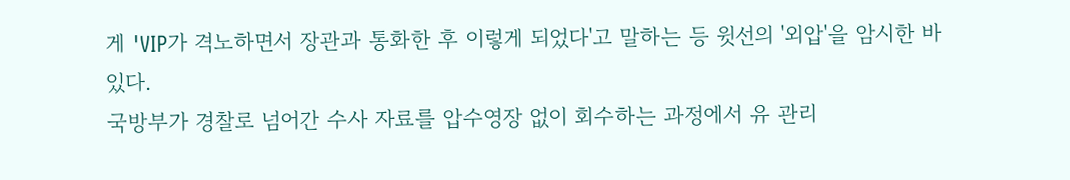게 'VIP가 격노하면서 장관과 통화한 후 이렇게 되었다'고 말하는 등 윗선의 '외압'을 암시한 바 있다.
국방부가 경찰로 넘어간 수사 자료를 압수영장 없이 회수하는 과정에서 유 관리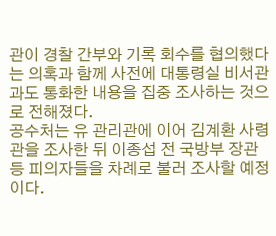관이 경찰 간부와 기록 회수를 협의했다는 의혹과 함께 사전에 대통령실 비서관과도 통화한 내용을 집중 조사하는 것으로 전해졌다.
공수처는 유 관리관에 이어 김계환 사령관을 조사한 뒤 이종섭 전 국방부 장관 등 피의자들을 차례로 불러 조사할 예정이다.